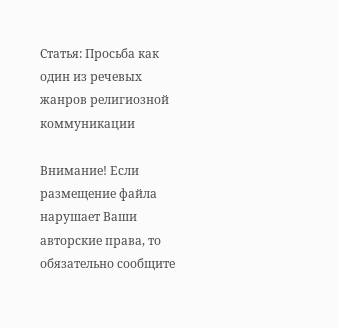Статья: Просьба как один из речевых жанров религиозной коммуникации

Внимание! Если размещение файла нарушает Ваши авторские права, то обязательно сообщите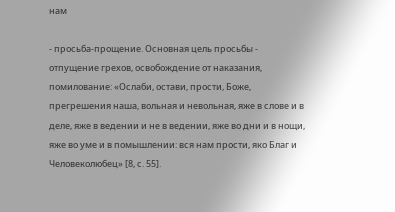нам

- просьба-прощение. Основная цель просьбы - отпущение грехов, освобождение от наказания, помилование: «Ослаби, остави, прости, Боже, прегрешения наша, вольная и невольная, яже в слове и в деле, яже в ведении и не в ведении, яже во дни и в нощи, яже во уме и в помышлении: вся нам прости, яко Благ и Человеколюбец» [8, с. 55].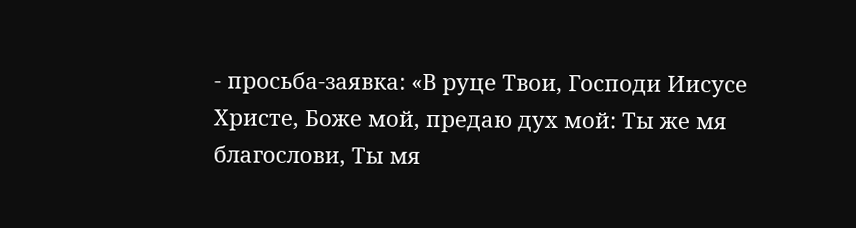- просьба-заявка: «В руце Твои, Господи Иисусе Христе, Боже мой, предаю дух мой: Ты же мя благослови, Ты мя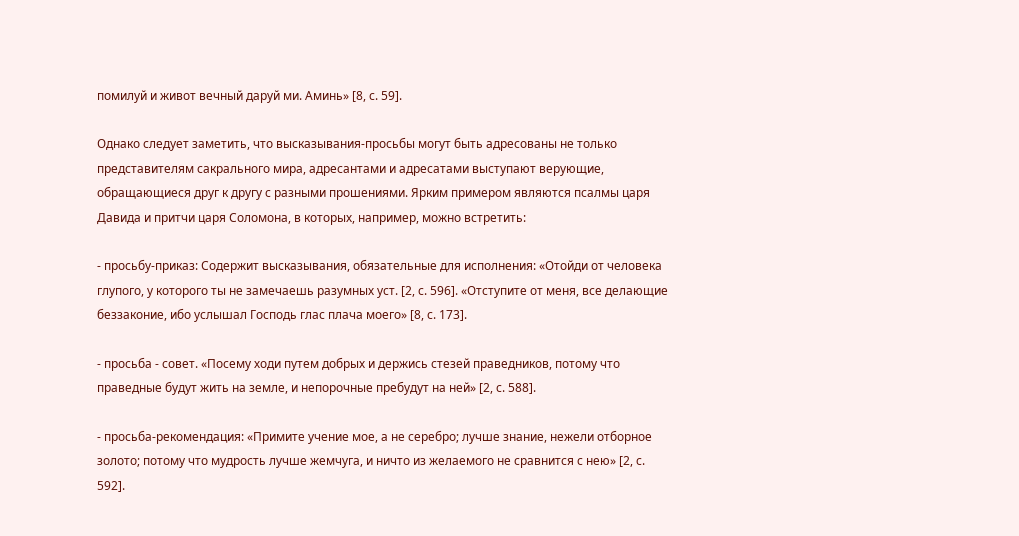помилуй и живот вечный даруй ми. Аминь» [8, с. 59].

Однако следует заметить, что высказывания-просьбы могут быть адресованы не только представителям сакрального мира, адресантами и адресатами выступают верующие, обращающиеся друг к другу с разными прошениями. Ярким примером являются псалмы царя Давида и притчи царя Соломона, в которых, например, можно встретить:

- просьбу-приказ: Содержит высказывания, обязательные для исполнения: «Отойди от человека глупого, у которого ты не замечаешь разумных уст. [2, с. 596]. «Отступите от меня, все делающие беззаконие, ибо услышал Господь глас плача моего» [8, с. 173].

- просьба - совет. «Посему ходи путем добрых и держись стезей праведников, потому что праведные будут жить на земле, и непорочные пребудут на ней» [2, с. 588].

- просьба-рекомендация: «Примите учение мое, а не серебро; лучше знание, нежели отборное золото; потому что мудрость лучше жемчуга, и ничто из желаемого не сравнится с нею» [2, с. 592].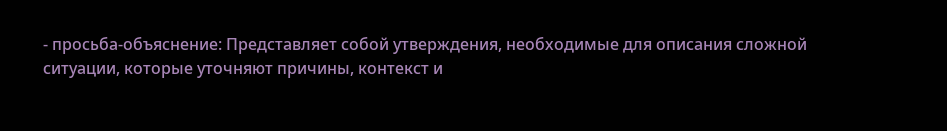- просьба-объяснение: Представляет собой утверждения, необходимые для описания сложной ситуации, которые уточняют причины, контекст и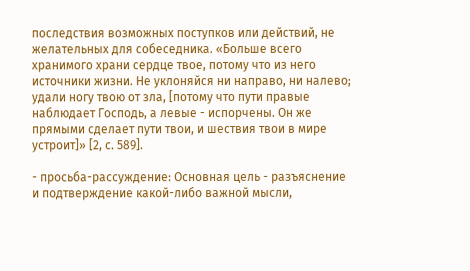последствия возможных поступков или действий, не желательных для собеседника. «Больше всего хранимого храни сердце твое, потому что из него источники жизни. Не уклоняйся ни направо, ни налево; удали ногу твою от зла, [потому что пути правые наблюдает Господь, а левые - испорчены. Он же прямыми сделает пути твои, и шествия твои в мире устроит]» [2, с. 589].

- просьба-рассуждение: Основная цель - разъяснение и подтверждение какой-либо важной мысли,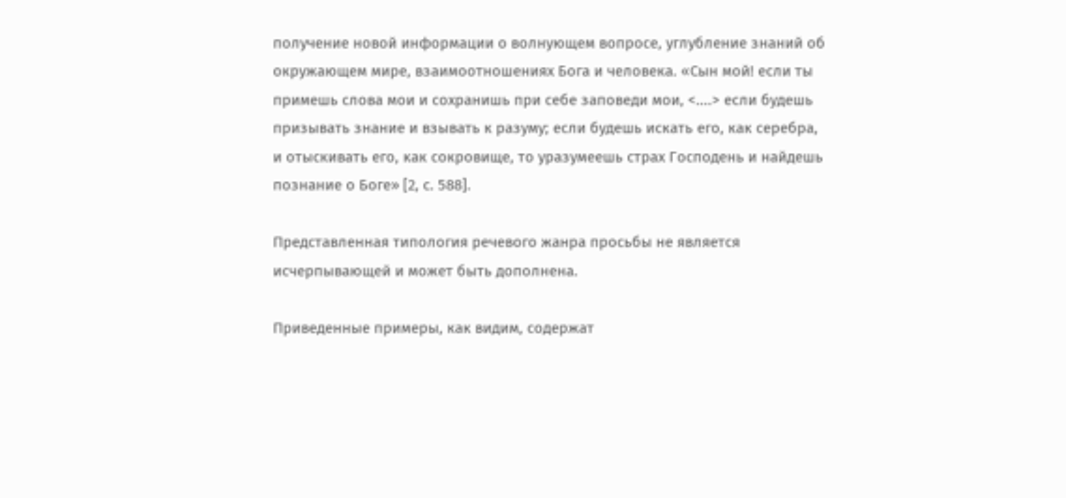получение новой информации о волнующем вопросе, углубление знаний об окружающем мире, взаимоотношениях Бога и человека. «Сын мой! если ты примешь слова мои и сохранишь при себе заповеди мои, <....> если будешь призывать знание и взывать к разуму; если будешь искать его, как серебра, и отыскивать его, как сокровище, то уразумеешь страх Господень и найдешь познание о Боге» [2, с. 588].

Представленная типология речевого жанра просьбы не является исчерпывающей и может быть дополнена.

Приведенные примеры, как видим, содержат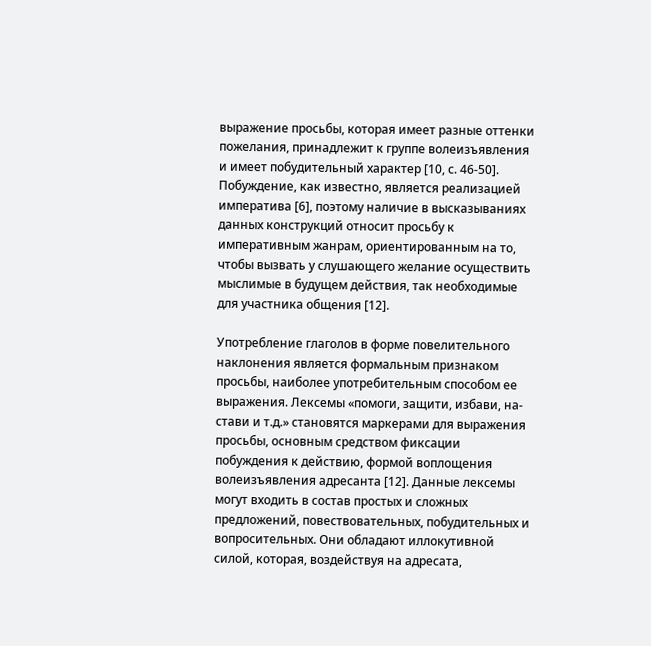выражение просьбы, которая имеет разные оттенки пожелания, принадлежит к группе волеизъявления и имеет побудительный характер [10, с. 46-50]. Побуждение, как известно, является реализацией императива [6], поэтому наличие в высказываниях данных конструкций относит просьбу к императивным жанрам, ориентированным на то, чтобы вызвать у слушающего желание осуществить мыслимые в будущем действия, так необходимые для участника общения [12].

Употребление глаголов в форме повелительного наклонения является формальным признаком просьбы, наиболее употребительным способом ее выражения. Лексемы «помоги, защити, избави, на- стави и т.д.» становятся маркерами для выражения просьбы, основным средством фиксации побуждения к действию, формой воплощения волеизъявления адресанта [12]. Данные лексемы могут входить в состав простых и сложных предложений, повествовательных, побудительных и вопросительных. Они обладают иллокутивной силой, которая, воздействуя на адресата,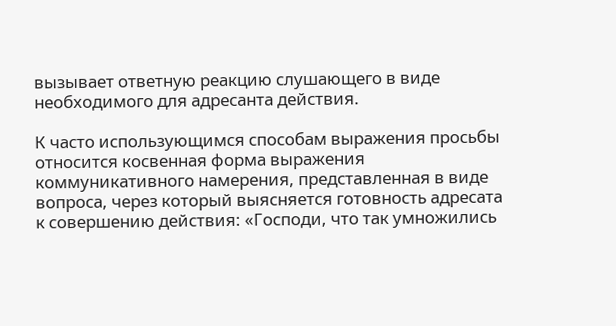вызывает ответную реакцию слушающего в виде необходимого для адресанта действия.

К часто использующимся способам выражения просьбы относится косвенная форма выражения коммуникативного намерения, представленная в виде вопроса, через который выясняется готовность адресата к совершению действия: «Господи, что так умножились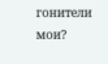гонители мои?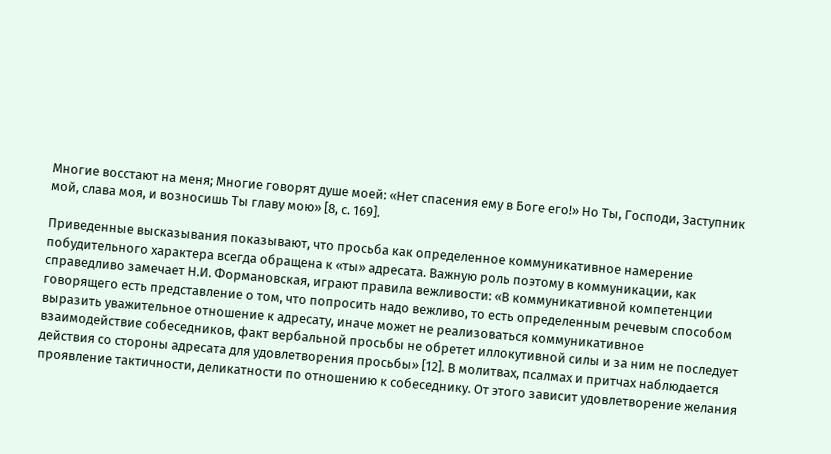Многие восстают на меня; Многие говорят душе моей: «Нет спасения ему в Боге его!» Но Ты, Господи, Заступник мой, слава моя, и возносишь Ты главу мою» [8, с. 169].

Приведенные высказывания показывают, что просьба как определенное коммуникативное намерение побудительного характера всегда обращена к «ты» адресата. Важную роль поэтому в коммуникации, как справедливо замечает Н.И. Формановская, играют правила вежливости: «В коммуникативной компетенции говорящего есть представление о том, что попросить надо вежливо, то есть определенным речевым способом выразить уважительное отношение к адресату, иначе может не реализоваться коммуникативное взаимодействие собеседников, факт вербальной просьбы не обретет иллокутивной силы и за ним не последует действия со стороны адресата для удовлетворения просьбы» [12]. В молитвах, псалмах и притчах наблюдается проявление тактичности, деликатности по отношению к собеседнику. От этого зависит удовлетворение желания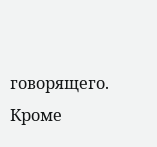говорящего. Кроме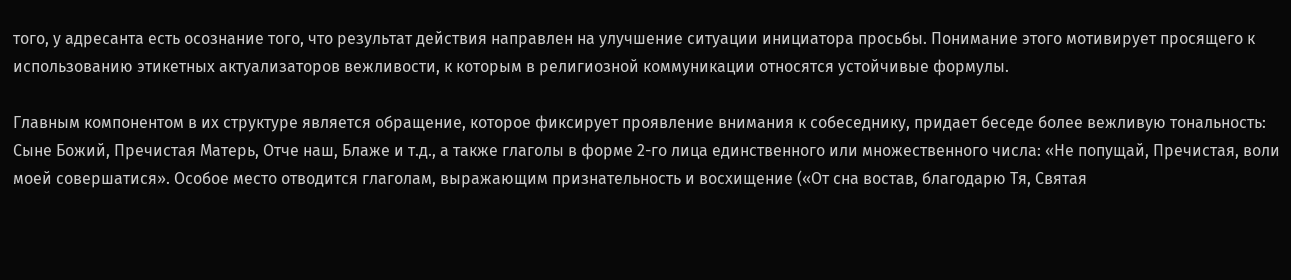того, у адресанта есть осознание того, что результат действия направлен на улучшение ситуации инициатора просьбы. Понимание этого мотивирует просящего к использованию этикетных актуализаторов вежливости, к которым в религиозной коммуникации относятся устойчивые формулы.

Главным компонентом в их структуре является обращение, которое фиксирует проявление внимания к собеседнику, придает беседе более вежливую тональность: Сыне Божий, Пречистая Матерь, Отче наш, Блаже и т.д., а также глаголы в форме 2-го лица единственного или множественного числа: «Не попущай, Пречистая, воли моей совершатися». Особое место отводится глаголам, выражающим признательность и восхищение («От сна востав, благодарю Тя, Святая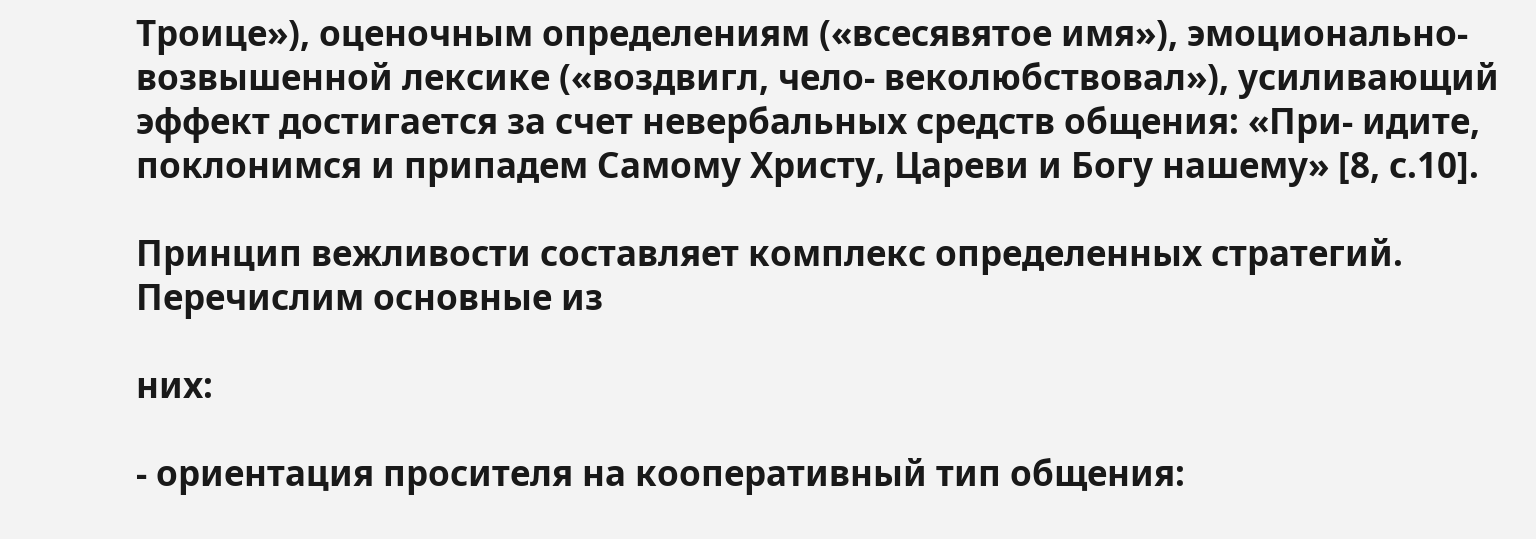Троице»), оценочным определениям («всесявятое имя»), эмоционально-возвышенной лексике («воздвигл, чело- веколюбствовал»), усиливающий эффект достигается за счет невербальных средств общения: «При- идите, поклонимся и припадем Самому Христу, Цареви и Богу нашему» [8, с.10].

Принцип вежливости составляет комплекс определенных стратегий. Перечислим основные из

них:

- ориентация просителя на кооперативный тип общения: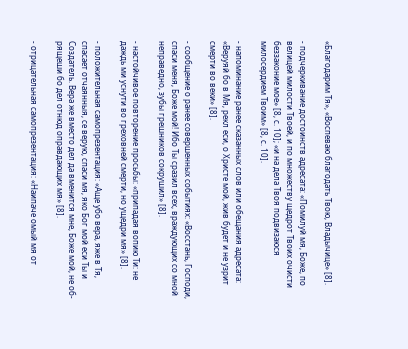«Благодарим Тя», «Воспеваю благодать Твою, Владычице» [8].

- подчеркивание достоинств адресата: «Помилуй мя, Боже, по велицей милости Твоей, и по множеству щедрот Твоих очисти беззаконие мое» [8, с. 10]; «и на дела Твоя подвизаюся милосердием Твоим» [8, с. 10].

- напоминание ранее сказанных слов или обещания адресата: «Веруяй бо в Мя, рекл еси, о Христе мой, жив будет и не узрит смерти во веки» [8].

- сообщение о ранее совершенных событиях: «Восстань, Господи, спаси меня, Боже мой! Ибо Ты сразил всех, враждующих со мной неправедно, зубы грешников сокрушил» [8].

- настойчивое повторение просьбы: «припадая вопию Ти: не даждь ми уснути во греховней смерти, но ущедри мя» [8].

- положительная самопрезентация: «Аще убо вера, яже в Тя, спасает отчаянныя, се верую, спаси мя, яко Бог мой еси Ты и Создатель. Вера же вместо дел да вменится мне, Боже мой, не об- рящеши бо дел отнюд оправдающих мя» [8].

- отрицательная самопрезентация: «Наипаче омый мя от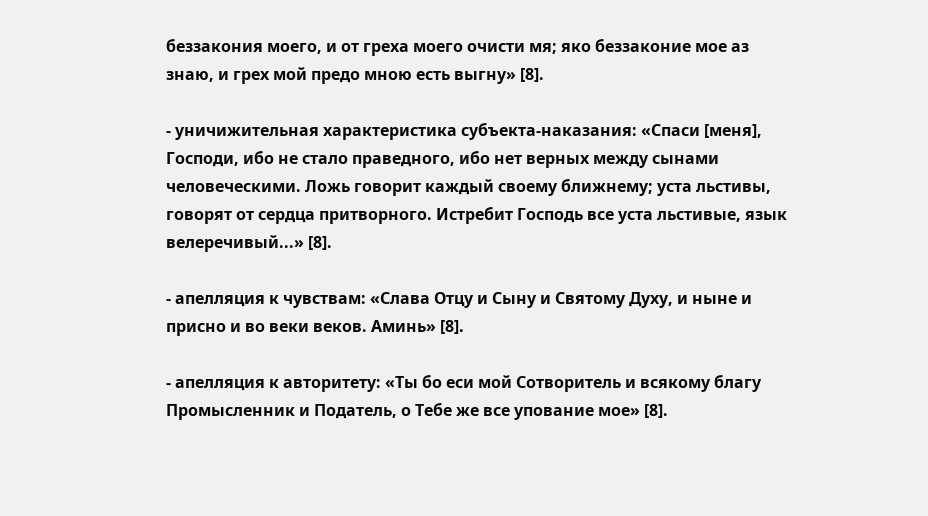беззакония моего, и от греха моего очисти мя; яко беззаконие мое аз знаю, и грех мой предо мною есть выгну» [8].

- уничижительная характеристика субъекта-наказания: «Спаси [меня], Господи, ибо не стало праведного, ибо нет верных между сынами человеческими. Ложь говорит каждый своему ближнему; уста льстивы, говорят от сердца притворного. Истребит Господь все уста льстивые, язык велеречивый...» [8].

- апелляция к чувствам: «Слава Отцу и Сыну и Святому Духу, и ныне и присно и во веки веков. Аминь» [8].

- апелляция к авторитету: «Ты бо еси мой Сотворитель и всякому благу Промысленник и Податель, о Тебе же все упование мое» [8].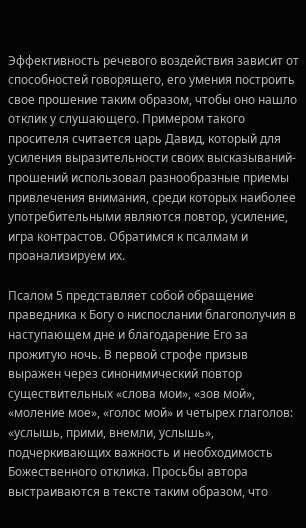Эффективность речевого воздействия зависит от способностей говорящего, его умения построить свое прошение таким образом, чтобы оно нашло отклик у слушающего. Примером такого просителя считается царь Давид, который для усиления выразительности своих высказываний-прошений использовал разнообразные приемы привлечения внимания, среди которых наиболее употребительными являются повтор, усиление, игра контрастов. Обратимся к псалмам и проанализируем их.

Псалом 5 представляет собой обращение праведника к Богу о ниспослании благополучия в наступающем дне и благодарение Его за прожитую ночь. В первой строфе призыв выражен через синонимический повтор существительных «слова мои», «зов мой», «моление мое», «голос мой» и четырех глаголов: «услышь, прими, внемли, услышь», подчеркивающих важность и необходимость Божественного отклика. Просьбы автора выстраиваются в тексте таким образом, что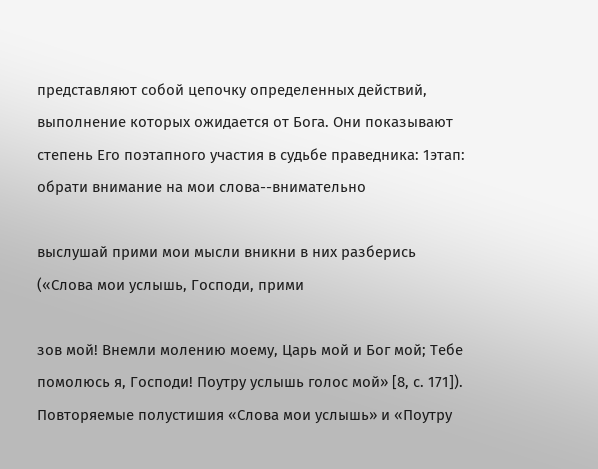представляют собой цепочку определенных действий, выполнение которых ожидается от Бога. Они показывают степень Его поэтапного участия в судьбе праведника: 1этап: обрати внимание на мои слова--внимательно

выслушай прими мои мысли вникни в них разберись («Слова мои услышь, Господи, прими

зов мой! Внемли молению моему, Царь мой и Бог мой; Тебе помолюсь я, Господи! Поутру услышь голос мой» [8, с. 171]). Повторяемые полустишия «Слова мои услышь» и «Поутру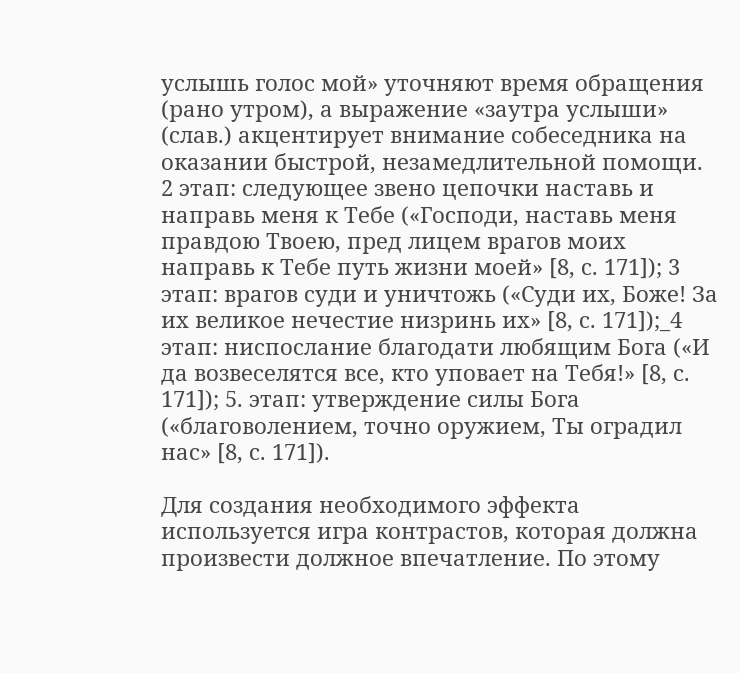услышь голос мой» уточняют время обращения (рано утром), а выражение «заутра услыши» (слав.) акцентирует внимание собеседника на оказании быстрой, незамедлительной помощи. 2 этап: следующее звено цепочки наставь и направь меня к Тебе («Господи, наставь меня правдою Твоею, пред лицем врагов моих направь к Тебе путь жизни моей» [8, с. 171]); 3 этап: врагов суди и уничтожь («Суди их, Боже! За их великое нечестие низринь их» [8, с. 171]);_4 этап: ниспослание благодати любящим Бога («И да возвеселятся все, кто уповает на Тебя!» [8, с. 171]); 5. этап: утверждение силы Бога («благоволением, точно оружием, Ты оградил нас» [8, с. 171]).

Для создания необходимого эффекта используется игра контрастов, которая должна произвести должное впечатление. По этому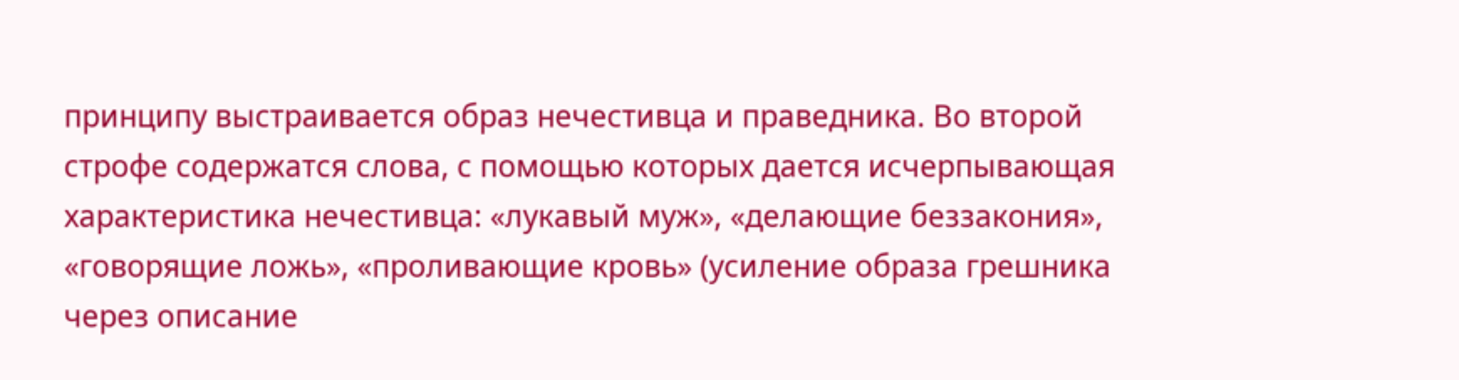принципу выстраивается образ нечестивца и праведника. Во второй строфе содержатся слова, с помощью которых дается исчерпывающая характеристика нечестивца: «лукавый муж», «делающие беззакония», «говорящие ложь», «проливающие кровь» (усиление образа грешника через описание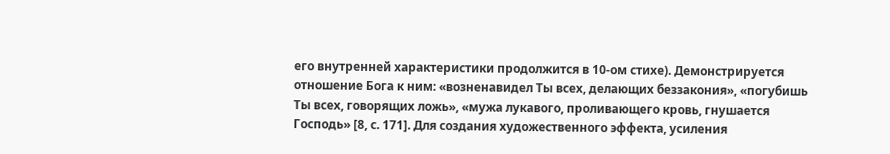его внутренней характеристики продолжится в 10-ом стихе). Демонстрируется отношение Бога к ним: «возненавидел Ты всех, делающих беззакония», «погубишь Ты всех, говорящих ложь», «мужа лукавого, проливающего кровь, гнушается Господь» [8, с. 171]. Для создания художественного эффекта, усиления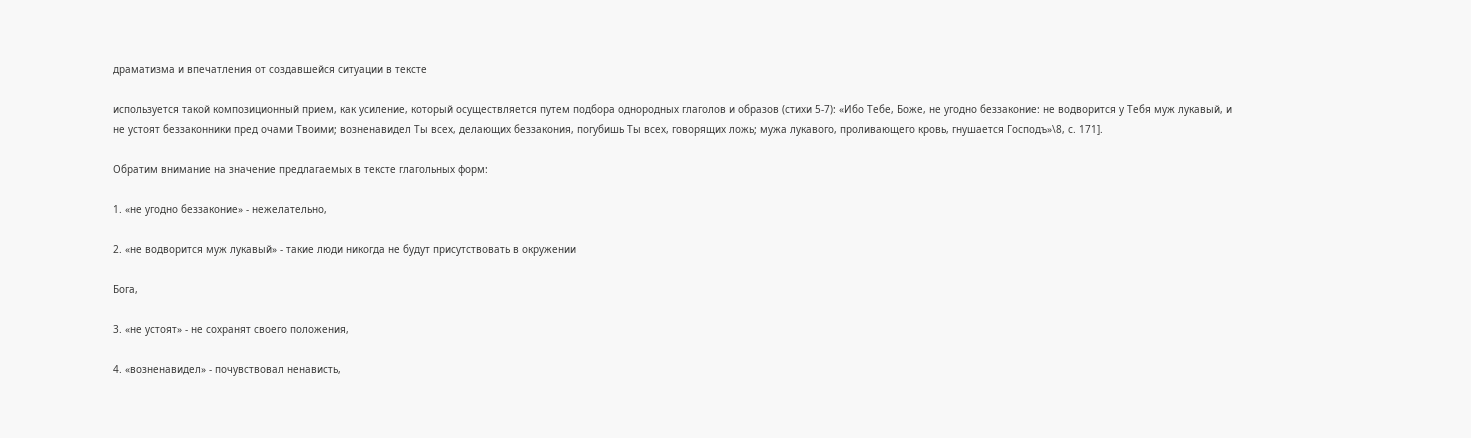драматизма и впечатления от создавшейся ситуации в тексте

используется такой композиционный прием, как усиление, который осуществляется путем подбора однородных глаголов и образов (стихи 5-7): «Ибо Тебе, Боже, не угодно беззаконие: не водворится у Тебя муж лукавый, и не устоят беззаконники пред очами Твоими; возненавидел Ты всех, делающих беззакония, погубишь Ты всех, говорящих ложь; мужа лукавого, проливающего кровь, гнушается Господъ»\8, с. 171].

Обратим внимание на значение предлагаемых в тексте глагольных форм:

1. «не угодно беззаконие» - нежелательно,

2. «не водворится муж лукавый» - такие люди никогда не будут присутствовать в окружении

Бога,

3. «не устоят» - не сохранят своего положения,

4. «возненавидел» - почувствовал ненависть,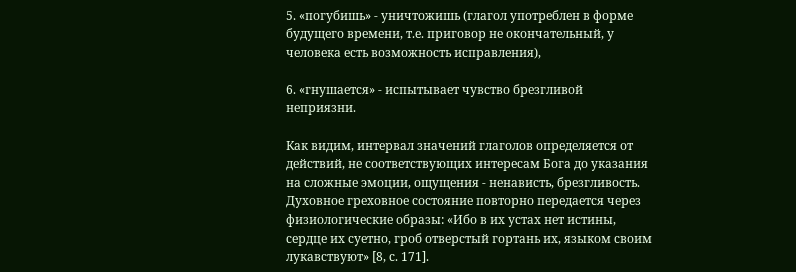5. «погубишь» - уничтожишь (глагол употреблен в форме будущего времени, т.е. приговор не окончательный, у человека есть возможность исправления),

6. «гнушается» - испытывает чувство брезгливой неприязни.

Как видим, интервал значений глаголов определяется от действий, не соответствующих интересам Бога до указания на сложные эмоции, ощущения - ненависть, брезгливость. Духовное греховное состояние повторно передается через физиологические образы: «Ибо в их устах нет истины, сердце их суетно, гроб отверстый гортань их, языком своим лукавствуют» [8, с. 171].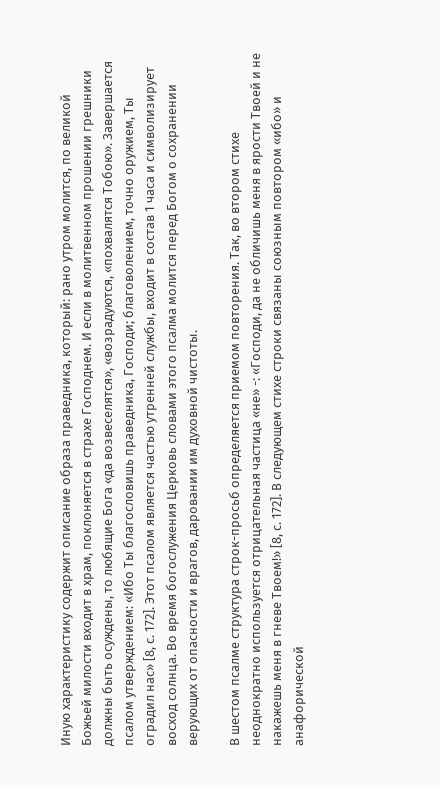Иную характеристику содержит описание образа праведника, который: рано утром молится, по великой Божьей милости входит в храм, поклоняется в страхе Господнем. И если в молитвенном прошении грешники должны быть осуждены, то любящие Бога «да возвеселятся», «возрадуются, «похвалятся Тобою». Завершается псалом утверждением: «Ибо Ты благословишь праведника, Господи; благоволением, точно оружием, Ты оградил нас» [8, с. 172]. Этот псалом является частью утренней службы, входит в состав 1 часа и символизирует восход солнца. Во время богослужения Церковь словами этого псалма молится перед Богом о сохранении верующих от опасности и врагов, даровании им духовной чистоты.

В шестом псалме структура строк-просьб определяется приемом повторения. Так, во втором стихе неоднократно используется отрицательная частица «не» -: «Господи, да не обличишь меня в ярости Твоей и не накажешь меня в гневе Твоем!» [8, с. 172]. В следующем стихе строки связаны союзным повтором «ибо» и анафорической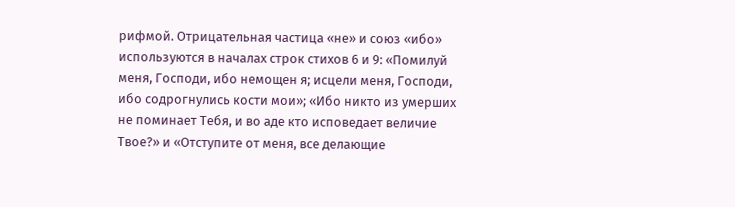рифмой. Отрицательная частица «не» и союз «ибо» используются в началах строк стихов 6 и 9: «Помилуй меня, Господи, ибо немощен я; исцели меня, Господи, ибо содрогнулись кости мои»; «Ибо никто из умерших не поминает Тебя, и во аде кто исповедает величие Твое?» и «Отступите от меня, все делающие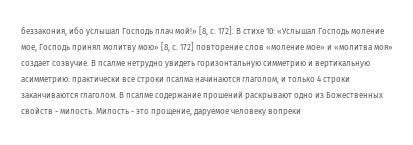беззакония, ибо услышал Господь плач мой!» [8, с. 172]. В стихе 10: «Услышал Господь моление мое, Господь принял молитву мою» [8, с. 172] повторение слов «моление мое» и «молитва моя» создает созвучие. В псалме нетрудно увидеть горизонтальную симметрию и вертикальную асимметрию: практически все строки псалма начинаются глаголом, и только 4 строки заканчиваются глаголом. В псалме содержание прошений раскрывают одно из Божественных свойств - милость. Милость - это прощение, даруемое человеку вопреки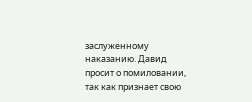заслуженному наказанию. Давид просит о помиловании, так как признает свою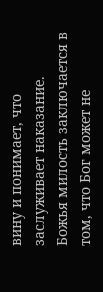вину и понимает, что заслуживает наказание. Божья милость заключается в том, что Бог может не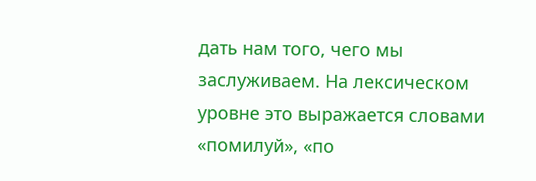дать нам того, чего мы заслуживаем. На лексическом уровне это выражается словами «помилуй», «по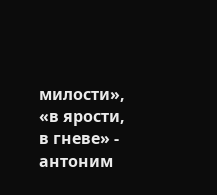милости», «в ярости, в гневе» - антоним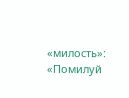«милость»: «Помилуй